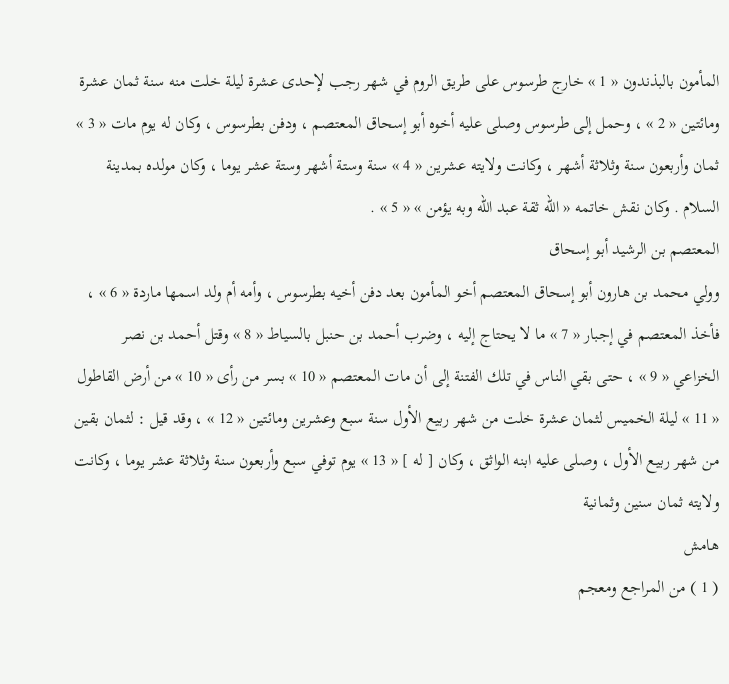المأمون بالبذندون « 1 » خارج طرسوس على طريق الروم في شهر رجب لإحدى عشرة ليلة خلت منه سنة ثمان عشرة ومائتين « 2 » ، وحمل إلى طرسوس وصلى عليه أخوه أبو إسحاق المعتصم ، ودفن بطرسوس ، وكان له يوم مات « 3 » ثمان وأربعون سنة وثلاثة أشهر ، وكانت ولايته عشرين « 4 » سنة وستة أشهر وستة عشر يوما ، وكان مولده بمدينة السلام . وكان نقش خاتمه « اللّه ثقة عبد اللّه وبه يؤمن » « 5 » .
المعتصم بن الرشيد أبو إسحاق
وولي محمد بن هارون أبو إسحاق المعتصم أخو المأمون بعد دفن أخيه بطرسوس ، وأمه أم ولد اسمها ماردة « 6 » ، فأخذ المعتصم في إجبار « 7 » ما لا يحتاج إليه ، وضرب أحمد بن حنبل بالسياط « 8 » وقتل أحمد بن نصر الخزاعي « 9 » ، حتى بقي الناس في تلك الفتنة إلى أن مات المعتصم « 10 » بسر من رأى « 10 » من أرض القاطول « 11 » ليلة الخميس لثمان عشرة خلت من شهر ربيع الأول سنة سبع وعشرين ومائتين « 12 » ، وقد قيل : لثمان بقين من شهر ربيع الأول ، وصلى عليه ابنه الواثق ، وكان [ له ] « 13 » يوم توفي سبع وأربعون سنة وثلاثة عشر يوما ، وكانت ولايته ثمان سنين وثمانية
هامش
( 1 ) من المراجع ومعجم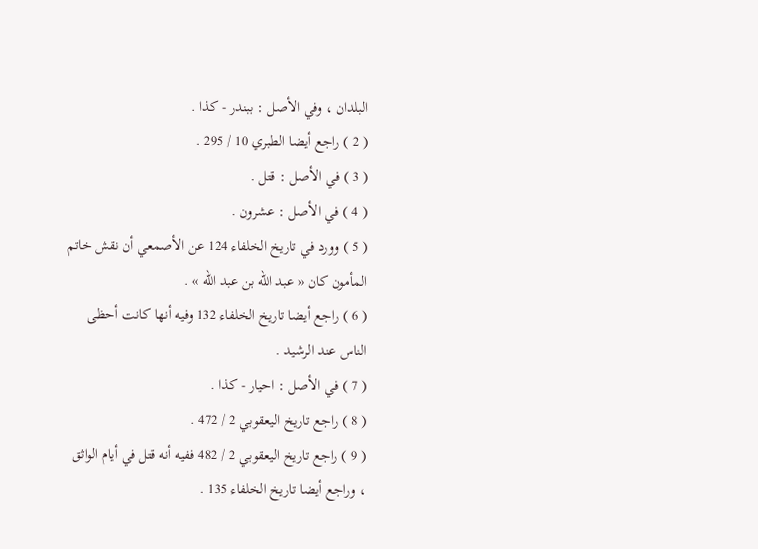البلدان ، وفي الأصل : ببندر - كذا .
( 2 ) راجع أيضا الطبري 10 / 295 .
( 3 ) في الأصل : قتل .
( 4 ) في الأصل : عشرون .
( 5 ) وورد في تاريخ الخلفاء 124 عن الأصمعي أن نقش خاتم المأمون كان « عبد اللّه بن عبد اللّه » .
( 6 ) راجع أيضا تاريخ الخلفاء 132 وفيه أنها كانت أحظى الناس عند الرشيد .
( 7 ) في الأصل : احيار - كذا .
( 8 ) راجع تاريخ اليعقوبي 2 / 472 .
( 9 ) راجع تاريخ اليعقوبي 2 / 482 ففيه أنه قتل في أيام الواثق ، وراجع أيضا تاريخ الخلفاء 135 .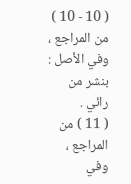( 10 - 10 ) من المراجع ، وفي الأصل : بنشر من رائي .
( 11 ) من المراجع ، وفي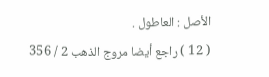الأصل : العاطول .
( 12 ) راجع أيضا مروج الذهب 2 / 356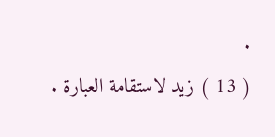.
( 13 ) زيد لاستقامة العبارة .